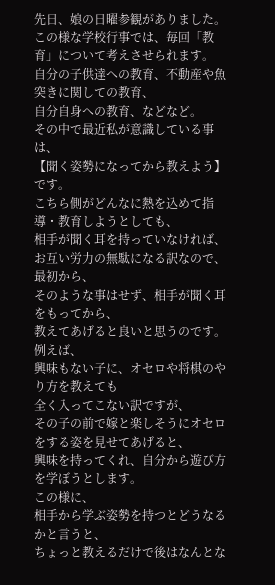先日、娘の日曜参観がありました。
この様な学校行事では、毎回「教育」について考えさせられます。
自分の子供達への教育、不動産や魚突きに関しての教育、
自分自身への教育、などなど。
その中で最近私が意識している事は、
【聞く姿勢になってから教えよう】です。
こちら側がどんなに熱を込めて指導・教育しようとしても、
相手が聞く耳を持っていなければ、お互い労力の無駄になる訳なので、
最初から、
そのような事はせず、相手が聞く耳をもってから、
教えてあげると良いと思うのです。
例えば、
興味もない子に、オセロや将棋のやり方を教えても
全く入ってこない訳ですが、
その子の前で嫁と楽しそうにオセロをする姿を見せてあげると、
興味を持ってくれ、自分から遊び方を学ぼうとします。
この様に、
相手から学ぶ姿勢を持つとどうなるかと言うと、
ちょっと教えるだけで後はなんとな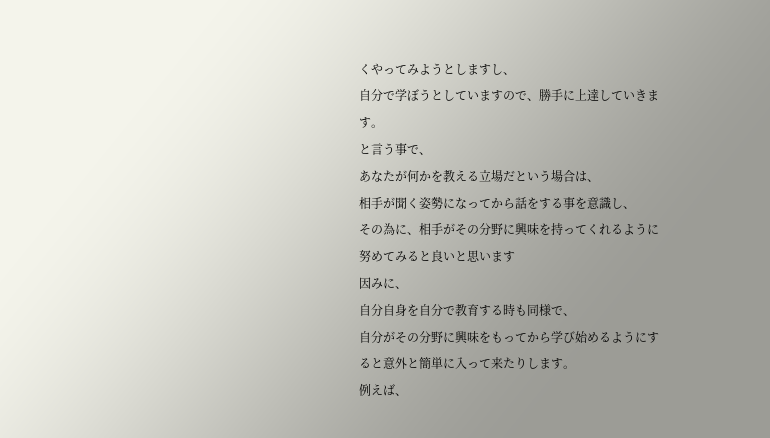くやってみようとしますし、
自分で学ぼうとしていますので、勝手に上達していきます。
と言う事で、
あなたが何かを教える立場だという場合は、
相手が聞く姿勢になってから話をする事を意識し、
その為に、相手がその分野に興味を持ってくれるように努めてみると良いと思います
因みに、
自分自身を自分で教育する時も同様で、
自分がその分野に興味をもってから学び始めるようにすると意外と簡単に入って来たりします。
例えば、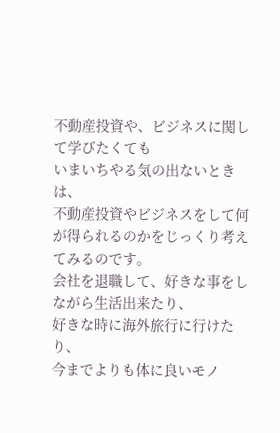不動産投資や、ビジネスに関して学びたくても
いまいちやる気の出ないときは、
不動産投資やビジネスをして何が得られるのかをじっくり考えてみるのです。
会社を退職して、好きな事をしながら生活出来たり、
好きな時に海外旅行に行けたり、
今までよりも体に良いモノ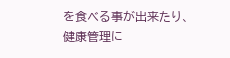を食べる事が出来たり、
健康管理に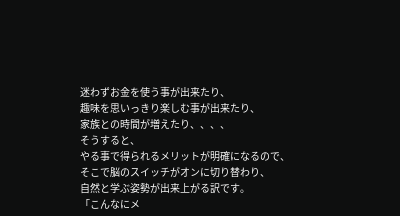迷わずお金を使う事が出来たり、
趣味を思いっきり楽しむ事が出来たり、
家族との時間が増えたり、、、、
そうすると、
やる事で得られるメリットが明確になるので、
そこで脳のスイッチがオンに切り替わり、
自然と学ぶ姿勢が出来上がる訳です。
「こんなにメ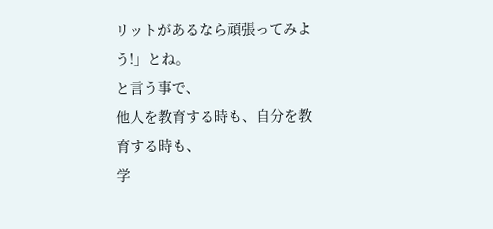リットがあるなら頑張ってみよう!」とね。
と言う事で、
他人を教育する時も、自分を教育する時も、
学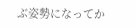ぶ姿勢になってか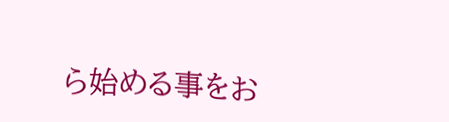ら始める事をお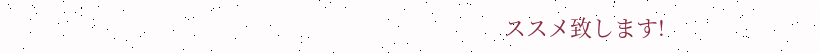ススメ致します!